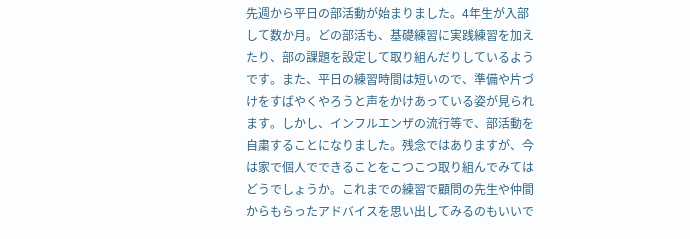先週から平日の部活動が始まりました。4年生が入部して数か月。どの部活も、基礎練習に実践練習を加えたり、部の課題を設定して取り組んだりしているようです。また、平日の練習時間は短いので、準備や片づけをすばやくやろうと声をかけあっている姿が見られます。しかし、インフルエンザの流行等で、部活動を自粛することになりました。残念ではありますが、今は家で個人でできることをこつこつ取り組んでみてはどうでしょうか。これまでの練習で顧問の先生や仲間からもらったアドバイスを思い出してみるのもいいで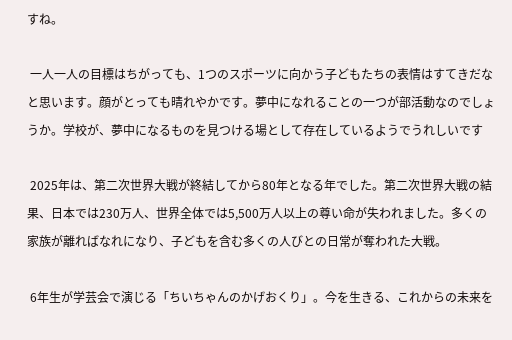すね。

 一人一人の目標はちがっても、1つのスポーツに向かう子どもたちの表情はすてきだなと思います。顔がとっても晴れやかです。夢中になれることの一つが部活動なのでしょうか。学校が、夢中になるものを見つける場として存在しているようでうれしいです

 2025年は、第二次世界大戦が終結してから80年となる年でした。第二次世界大戦の結果、日本では230万人、世界全体では5,500万人以上の尊い命が失われました。多くの家族が離ればなれになり、子どもを含む多くの人びとの日常が奪われた大戦。

 6年生が学芸会で演じる「ちいちゃんのかげおくり」。今を生きる、これからの未来を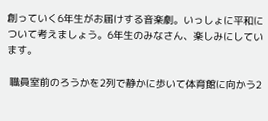創っていく6年生がお届けする音楽劇。いっしょに平和について考えましょう。6年生のみなさん、楽しみにしています。

 職員室前のろうかを2列で静かに歩いて体育館に向かう2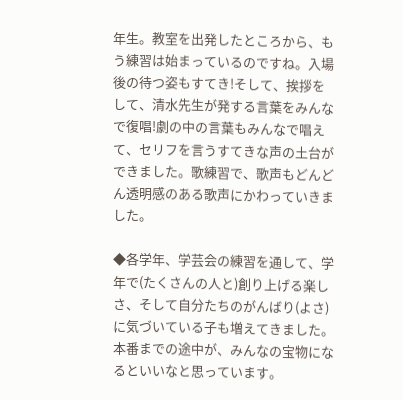年生。教室を出発したところから、もう練習は始まっているのですね。入場後の待つ姿もすてき!そして、挨拶をして、清水先生が発する言葉をみんなで復唱!劇の中の言葉もみんなで唱えて、セリフを言うすてきな声の土台ができました。歌練習で、歌声もどんどん透明感のある歌声にかわっていきました。

◆各学年、学芸会の練習を通して、学年で(たくさんの人と)創り上げる楽しさ、そして自分たちのがんばり(よさ)に気づいている子も増えてきました。本番までの途中が、みんなの宝物になるといいなと思っています。